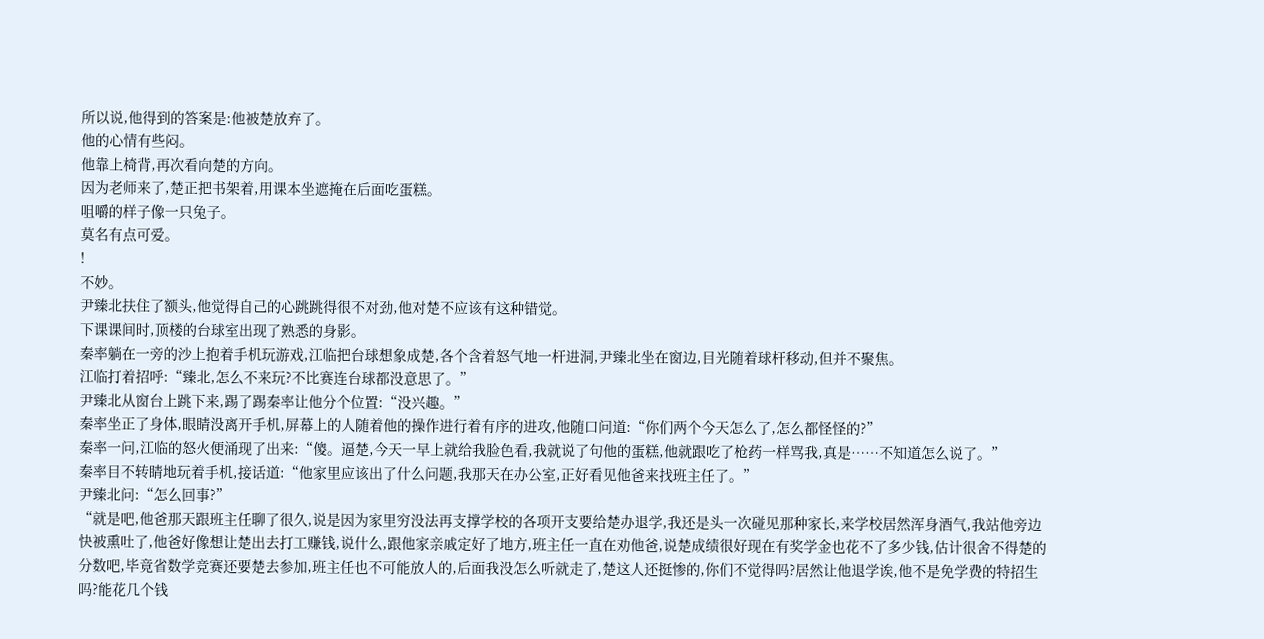所以说,他得到的答案是:他被楚放弃了。
他的心情有些闷。
他靠上椅背,再次看向楚的方向。
因为老师来了,楚正把书架着,用课本坐遮掩在后面吃蛋糕。
咀嚼的样子像一只兔子。
莫名有点可爱。
!
不妙。
尹臻北扶住了额头,他觉得自己的心跳跳得很不对劲,他对楚不应该有这种错觉。
下课课间时,顶楼的台球室出现了熟悉的身影。
秦率躺在一旁的沙上抱着手机玩游戏,江临把台球想象成楚,各个含着怒气地一杆进洞,尹臻北坐在窗边,目光随着球杆移动,但并不聚焦。
江临打着招呼:“臻北,怎么不来玩?不比赛连台球都没意思了。”
尹臻北从窗台上跳下来,踢了踢秦率让他分个位置:“没兴趣。”
秦率坐正了身体,眼睛没离开手机,屏幕上的人随着他的操作进行着有序的进攻,他随口问道:“你们两个今天怎么了,怎么都怪怪的?”
秦率一问,江临的怒火便涌现了出来:“傻。逼楚,今天一早上就给我脸色看,我就说了句他的蛋糕,他就跟吃了枪药一样骂我,真是……不知道怎么说了。”
秦率目不转睛地玩着手机,接话道:“他家里应该出了什么问题,我那天在办公室,正好看见他爸来找班主任了。”
尹臻北问:“怎么回事?”
“就是吧,他爸那天跟班主任聊了很久,说是因为家里穷没法再支撑学校的各项开支要给楚办退学,我还是头一次碰见那种家长,来学校居然浑身酒气,我站他旁边快被熏吐了,他爸好像想让楚出去打工赚钱,说什么,跟他家亲戚定好了地方,班主任一直在劝他爸,说楚成绩很好现在有奖学金也花不了多少钱,估计很舍不得楚的分数吧,毕竟省数学竞赛还要楚去参加,班主任也不可能放人的,后面我没怎么听就走了,楚这人还挺惨的,你们不觉得吗?居然让他退学诶,他不是免学费的特招生吗?能花几个钱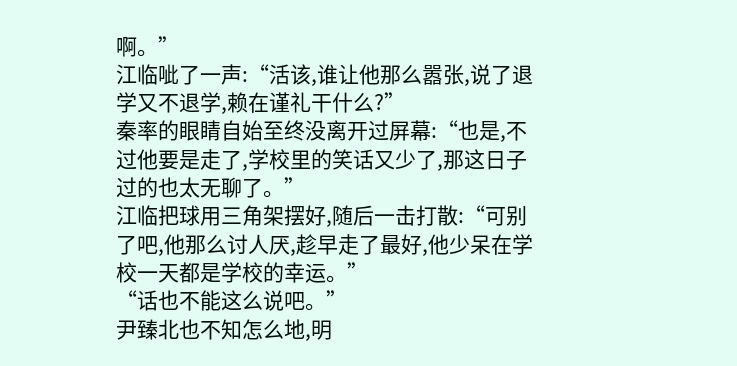啊。”
江临呲了一声:“活该,谁让他那么嚣张,说了退学又不退学,赖在谨礼干什么?”
秦率的眼睛自始至终没离开过屏幕:“也是,不过他要是走了,学校里的笑话又少了,那这日子过的也太无聊了。”
江临把球用三角架摆好,随后一击打散:“可别了吧,他那么讨人厌,趁早走了最好,他少呆在学校一天都是学校的幸运。”
“话也不能这么说吧。”
尹臻北也不知怎么地,明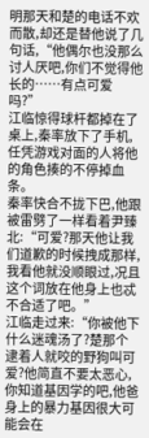明那天和楚的电话不欢而散,却还是替他说了几句话,“他偶尔也没那么讨人厌吧,你们不觉得他长的……有点可爱吗?”
江临惊得球杆都掉在了桌上,秦率放下了手机,任凭游戏对面的人将他的角色揍的不停掉血条。
秦率快合不拢下巴,他跟被雷劈了一样看着尹臻北:“可爱?那天他让我们道歉的时候拽成那样,我看他就没顺眼过,况且这个词放在他身上也忒不合适了吧。”
江临走过来:“你被他下什么迷魂汤了?楚那个逮着人就咬的野狗叫可爱?他简直不要太恶心,你知道基因学的吧,他爸身上的暴力基因很大可能会在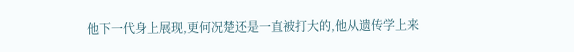他下一代身上展现,更何况楚还是一直被打大的,他从遗传学上来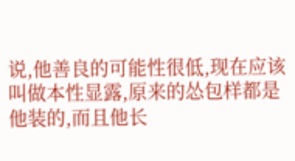说,他善良的可能性很低,现在应该叫做本性显露,原来的怂包样都是他装的,而且他长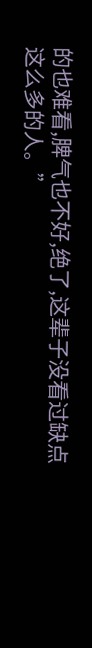的也难看,脾气也不好,绝了,这辈子没看过缺点这么多的人。”